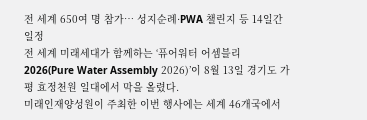전 세계 650여 명 참가… 성지순례·PWA 챌린지 등 14일간 일정
전 세계 미래세대가 함께하는 ‘퓨어워터 어셈블리 2026(Pure Water Assembly 2026)’이 8월 13일 경기도 가평 효정천원 일대에서 막을 올렸다.
미래인재양성원이 주최한 이번 행사에는 세계 46개국에서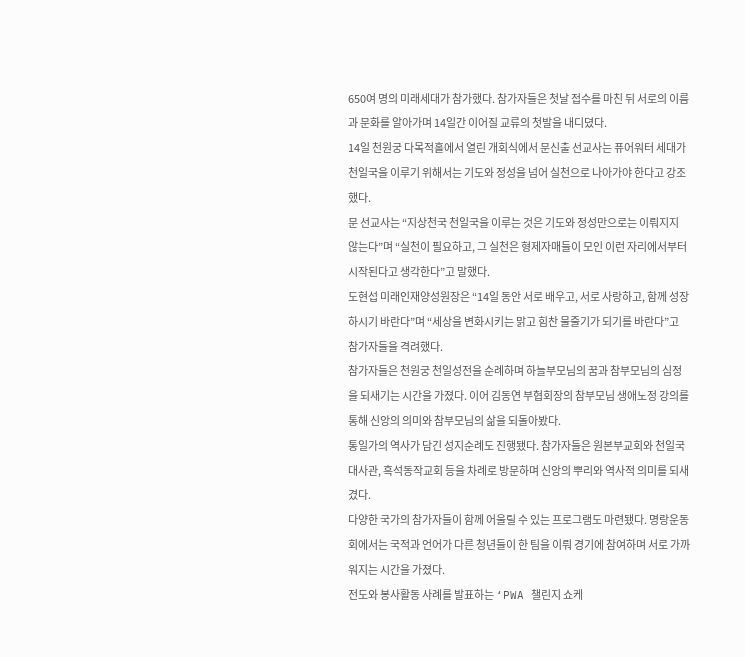650여 명의 미래세대가 참가했다. 참가자들은 첫날 접수를 마친 뒤 서로의 이름과 문화를 알아가며 14일간 이어질 교류의 첫발을 내디뎠다.
14일 천원궁 다목적홀에서 열린 개회식에서 문신출 선교사는 퓨어워터 세대가 천일국을 이루기 위해서는 기도와 정성을 넘어 실천으로 나아가야 한다고 강조했다.
문 선교사는 “지상천국 천일국을 이루는 것은 기도와 정성만으로는 이뤄지지 않는다”며 “실천이 필요하고, 그 실천은 형제자매들이 모인 이런 자리에서부터 시작된다고 생각한다”고 말했다.
도현섭 미래인재양성원장은 “14일 동안 서로 배우고, 서로 사랑하고, 함께 성장하시기 바란다”며 “세상을 변화시키는 맑고 힘찬 물줄기가 되기를 바란다”고 참가자들을 격려했다.
참가자들은 천원궁 천일성전을 순례하며 하늘부모님의 꿈과 참부모님의 심정을 되새기는 시간을 가졌다. 이어 김동연 부협회장의 참부모님 생애노정 강의를 통해 신앙의 의미와 참부모님의 삶을 되돌아봤다.
통일가의 역사가 담긴 성지순례도 진행됐다. 참가자들은 원본부교회와 천일국 대사관, 흑석동작교회 등을 차례로 방문하며 신앙의 뿌리와 역사적 의미를 되새겼다.
다양한 국가의 참가자들이 함께 어울릴 수 있는 프로그램도 마련됐다. 명랑운동회에서는 국적과 언어가 다른 청년들이 한 팀을 이뤄 경기에 참여하며 서로 가까워지는 시간을 가졌다.
전도와 봉사활동 사례를 발표하는 ‘PWA 챌린지 쇼케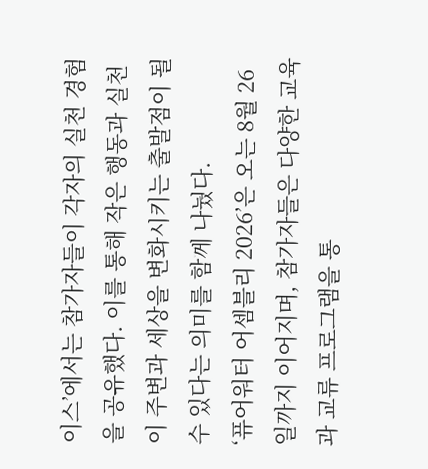이스’에서는 참가자들이 각자의 실천 경험을 공유했다. 이를 통해 작은 행동과 실천이 주변과 세상을 변화시키는 출발점이 될 수 있다는 의미를 함께 나눴다.
‘퓨어워터 어셈블리 2026’은 오는 8월 26일까지 이어지며, 참가자들은 다양한 교육과 교류 프로그램을 통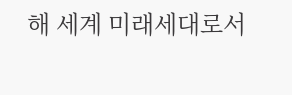해 세계 미래세대로서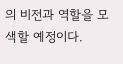의 비전과 역할을 모색할 예정이다.